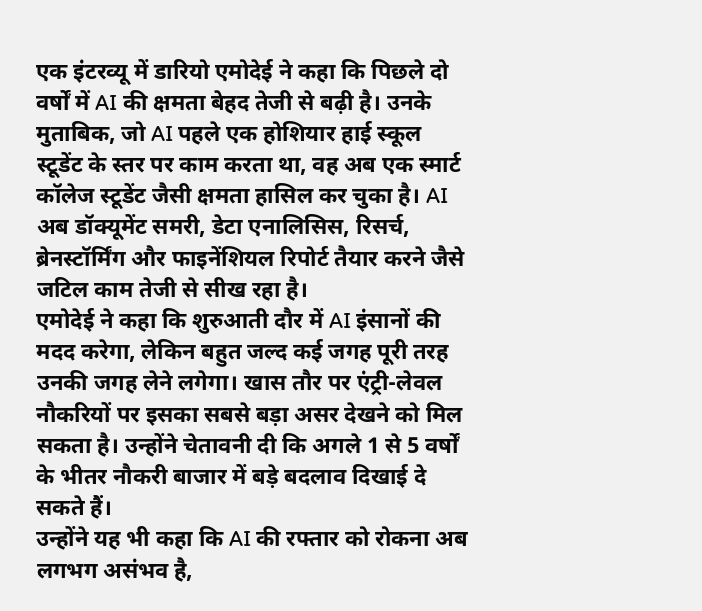एक इंटरव्यू में डारियो एमोदेई ने कहा कि पिछले दो वर्षों में AI की क्षमता बेहद तेजी से बढ़ी है। उनके मुताबिक, जो AI पहले एक होशियार हाई स्कूल स्टूडेंट के स्तर पर काम करता था, वह अब एक स्मार्ट कॉलेज स्टूडेंट जैसी क्षमता हासिल कर चुका है। AI अब डॉक्यूमेंट समरी, डेटा एनालिसिस, रिसर्च, ब्रेनस्टॉर्मिंग और फाइनेंशियल रिपोर्ट तैयार करने जैसे जटिल काम तेजी से सीख रहा है।
एमोदेई ने कहा कि शुरुआती दौर में AI इंसानों की मदद करेगा, लेकिन बहुत जल्द कई जगह पूरी तरह उनकी जगह लेने लगेगा। खास तौर पर एंट्री-लेवल नौकरियों पर इसका सबसे बड़ा असर देखने को मिल सकता है। उन्होंने चेतावनी दी कि अगले 1 से 5 वर्षों के भीतर नौकरी बाजार में बड़े बदलाव दिखाई दे सकते हैं।
उन्होंने यह भी कहा कि AI की रफ्तार को रोकना अब लगभग असंभव है,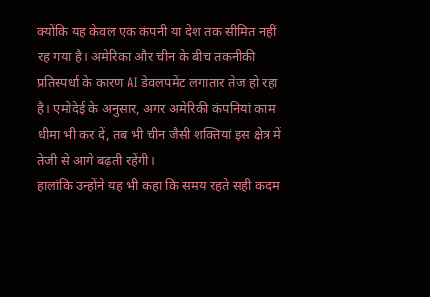क्योंकि यह केवल एक कंपनी या देश तक सीमित नहीं रह गया है। अमेरिका और चीन के बीच तकनीकी प्रतिस्पर्धा के कारण AI डेवलपमेंट लगातार तेज हो रहा है। एमोदेई के अनुसार, अगर अमेरिकी कंपनियां काम धीमा भी कर दें, तब भी चीन जैसी शक्तियां इस क्षेत्र में तेजी से आगे बढ़ती रहेंगी।
हालांकि उन्होंने यह भी कहा कि समय रहते सही कदम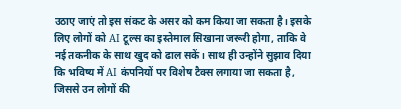उठाए जाएं तो इस संकट के असर को कम किया जा सकता है। इसके लिए लोगों को AI टूल्स का इस्तेमाल सिखाना जरूरी होगा, ताकि वे नई तकनीक के साथ खुद को ढाल सकें। साथ ही उन्होंने सुझाव दिया कि भविष्य में AI कंपनियों पर विशेष टैक्स लगाया जा सकता है, जिससे उन लोगों की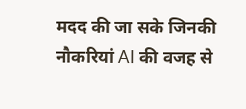मदद की जा सके जिनकी नौकरियां AI की वजह से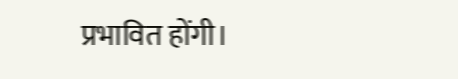प्रभावित होंगी।